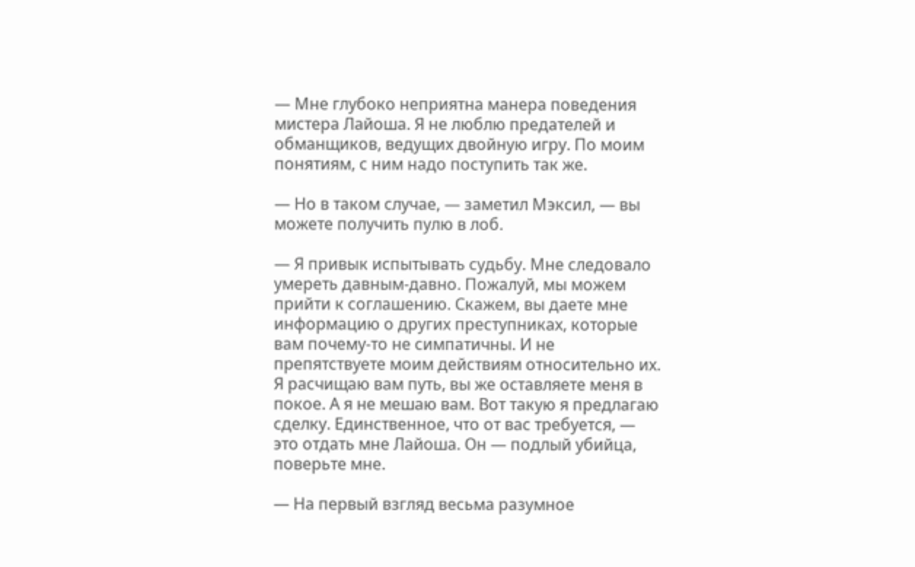— Мне глубоко неприятна манера поведения мистера Лайоша. Я не люблю предателей и обманщиков, ведущих двойную игру. По моим понятиям, с ним надо поступить так же.

— Но в таком случае, — заметил Мэксил, — вы можете получить пулю в лоб.

— Я привык испытывать судьбу. Мне следовало умереть давным-давно. Пожалуй, мы можем прийти к соглашению. Скажем, вы даете мне информацию о других преступниках, которые вам почему-то не симпатичны. И не препятствуете моим действиям относительно их. Я расчищаю вам путь, вы же оставляете меня в покое. А я не мешаю вам. Вот такую я предлагаю сделку. Единственное, что от вас требуется, — это отдать мне Лайоша. Он — подлый убийца, поверьте мне.

— На первый взгляд весьма разумное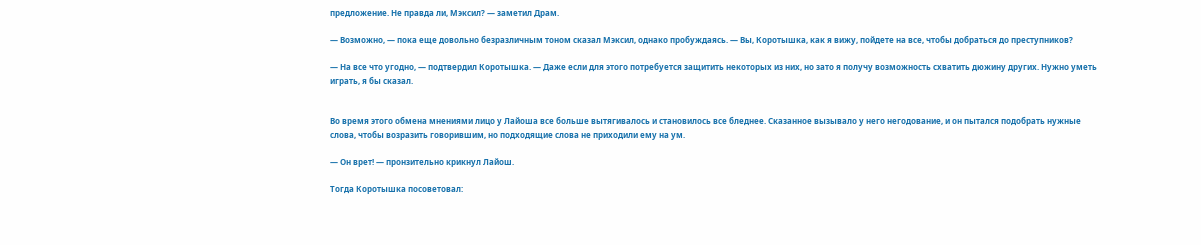предложение. Не правда ли, Мэксил? — заметил Драм.

— Возможно, — пока еще довольно безразличным тоном сказал Мэксил, однако пробуждаясь. — Вы, Коротышка, как я вижу, пойдете на все, чтобы добраться до преступников?

— На все что угодно, — подтвердил Коротышка. — Даже если для этого потребуется защитить некоторых из них, но зато я получу возможность схватить дюжину других. Нужно уметь играть, я бы сказал.


Во время этого обмена мнениями лицо у Лайоша все больше вытягивалось и становилось все бледнее. Сказанное вызывало у него негодование, и он пытался подобрать нужные слова, чтобы возразить говорившим, но подходящие слова не приходили ему на ум.

— Он врет! — пронзительно крикнул Лайош.

Тогда Коротышка посоветовал: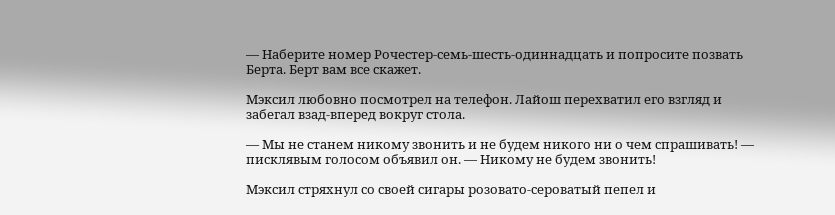— Наберите номер Рочестер-семь-шесть-одиннадцать и попросите позвать Берта. Берт вам все скажет.

Мэксил любовно посмотрел на телефон. Лайош перехватил его взгляд и забегал взад-вперед вокруг стола.

— Мы не станем никому звонить и не будем никого ни о чем спрашивать! — писклявым голосом объявил он. — Никому не будем звонить!

Мэксил стряхнул со своей сигары розовато-сероватый пепел и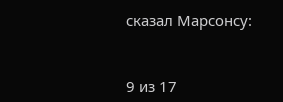сказал Марсонсу:



9 из 17